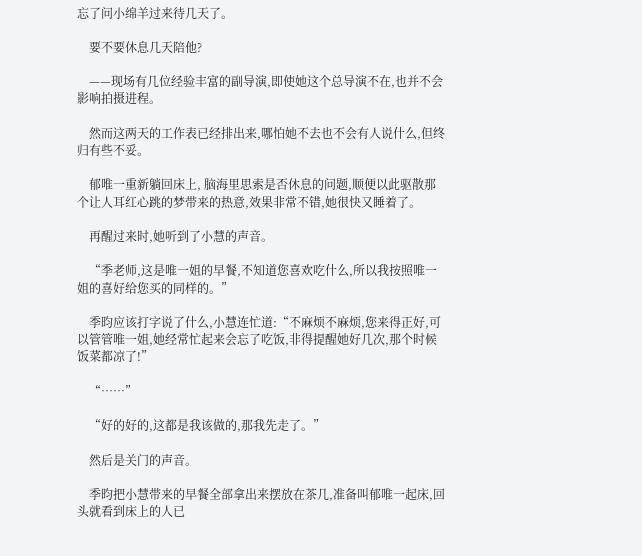忘了问小绵羊过来待几天了。

    要不要休息几天陪他?

    ——现场有几位经验丰富的副导演,即使她这个总导演不在,也并不会影响拍摄进程。

    然而这两天的工作表已经排出来,哪怕她不去也不会有人说什么,但终归有些不妥。

    郁唯一重新躺回床上, 脑海里思索是否休息的问题,顺便以此驱散那个让人耳红心跳的梦带来的热意,效果非常不错,她很快又睡着了。

    再醒过来时,她听到了小慧的声音。

    “季老师,这是唯一姐的早餐,不知道您喜欢吃什么,所以我按照唯一姐的喜好给您买的同样的。”

    季昀应该打字说了什么,小慧连忙道:“不麻烦不麻烦,您来得正好,可以管管唯一姐,她经常忙起来会忘了吃饭,非得提醒她好几次,那个时候饭菜都凉了!”

    “……”

    “好的好的,这都是我该做的,那我先走了。”

    然后是关门的声音。

    季昀把小慧带来的早餐全部拿出来摆放在茶几,准备叫郁唯一起床,回头就看到床上的人已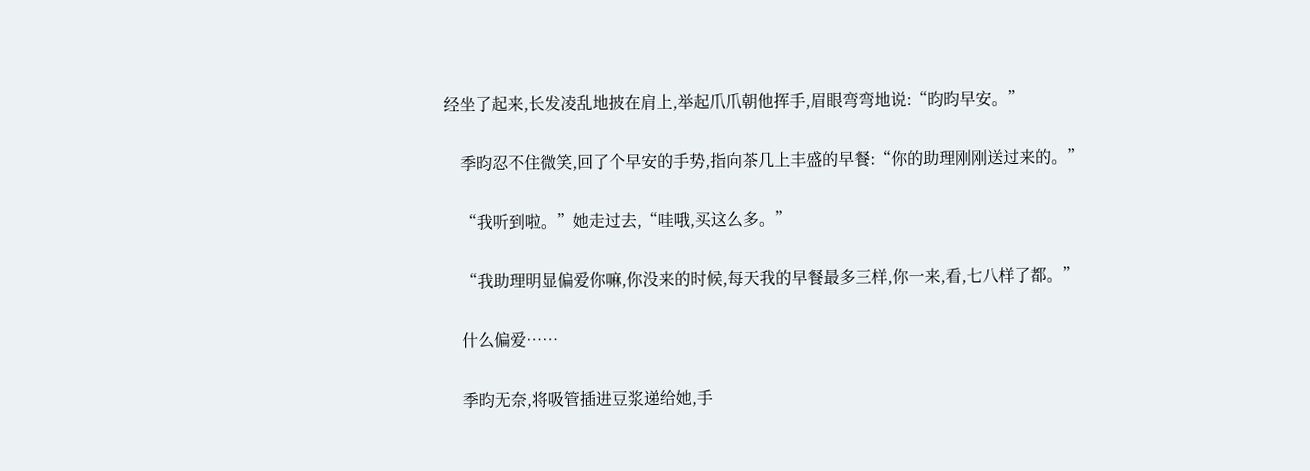经坐了起来,长发凌乱地披在肩上,举起爪爪朝他挥手,眉眼弯弯地说:“昀昀早安。”

    季昀忍不住微笑,回了个早安的手势,指向茶几上丰盛的早餐:“你的助理刚刚送过来的。”

    “我听到啦。”她走过去,“哇哦,买这么多。”

    “我助理明显偏爱你嘛,你没来的时候,每天我的早餐最多三样,你一来,看,七八样了都。”

    什么偏爱……

    季昀无奈,将吸管插进豆浆递给她,手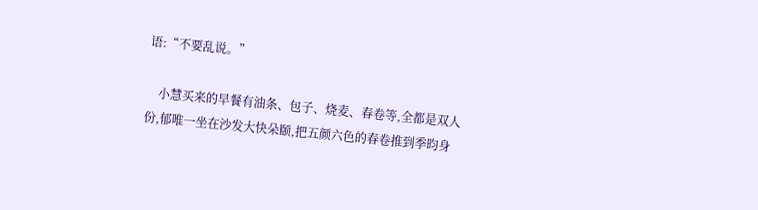语:“不要乱说。”

    小慧买来的早餐有油条、包子、烧麦、春卷等,全都是双人份,郁唯一坐在沙发大快朵颐,把五颜六色的春卷推到季昀身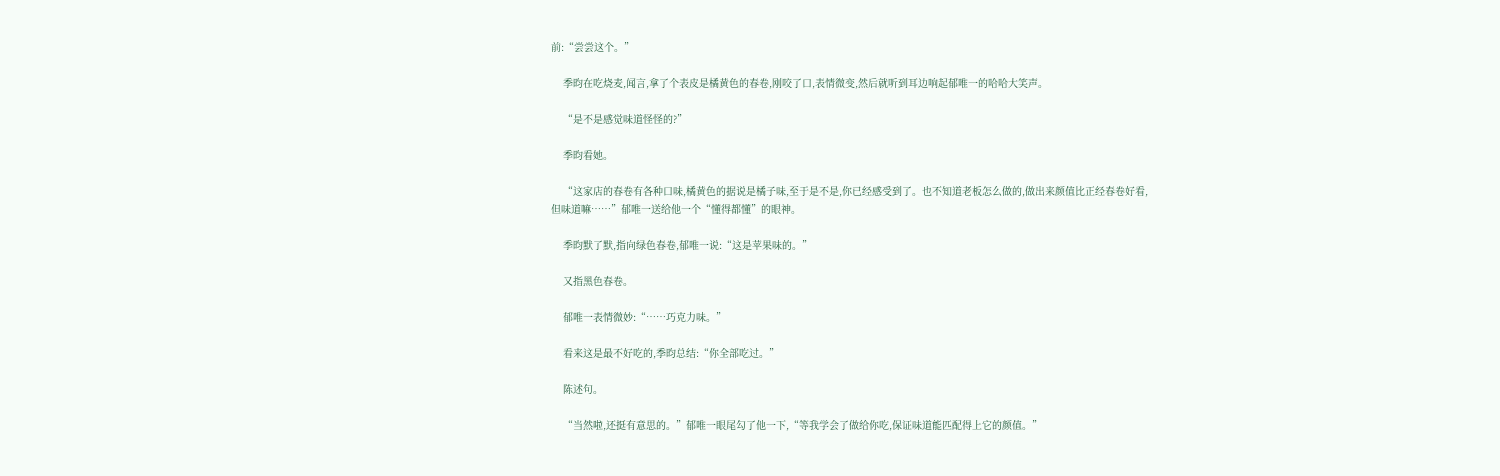前:“尝尝这个。”

    季昀在吃烧麦,闻言,拿了个表皮是橘黄色的春卷,刚咬了口,表情微变,然后就听到耳边响起郁唯一的哈哈大笑声。

    “是不是感觉味道怪怪的?”

    季昀看她。

    “这家店的春卷有各种口味,橘黄色的据说是橘子味,至于是不是,你已经感受到了。也不知道老板怎么做的,做出来颜值比正经春卷好看,但味道嘛……”郁唯一送给他一个“懂得都懂”的眼神。

    季昀默了默,指向绿色春卷,郁唯一说:“这是苹果味的。”

    又指黑色春卷。

    郁唯一表情微妙:“……巧克力味。”

    看来这是最不好吃的,季昀总结:“你全部吃过。”

    陈述句。

    “当然啦,还挺有意思的。”郁唯一眼尾勾了他一下,“等我学会了做给你吃,保证味道能匹配得上它的颜值。”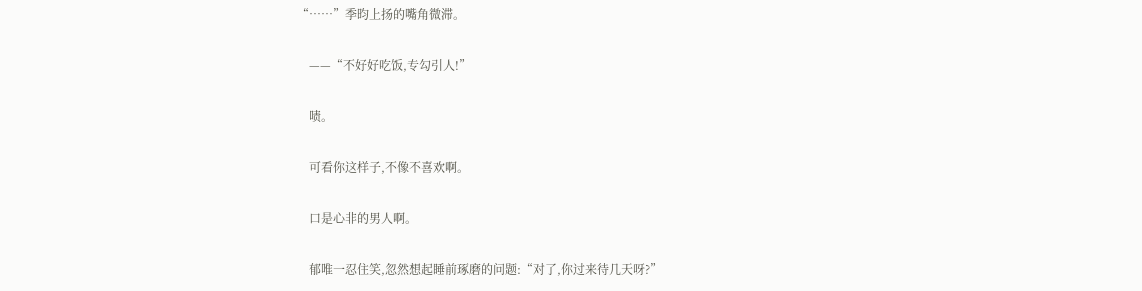“……”季昀上扬的嘴角微滞。

    ——“不好好吃饭,专勾引人!”

    啧。

    可看你这样子,不像不喜欢啊。

    口是心非的男人啊。

    郁唯一忍住笑,忽然想起睡前琢磨的问题:“对了,你过来待几天呀?”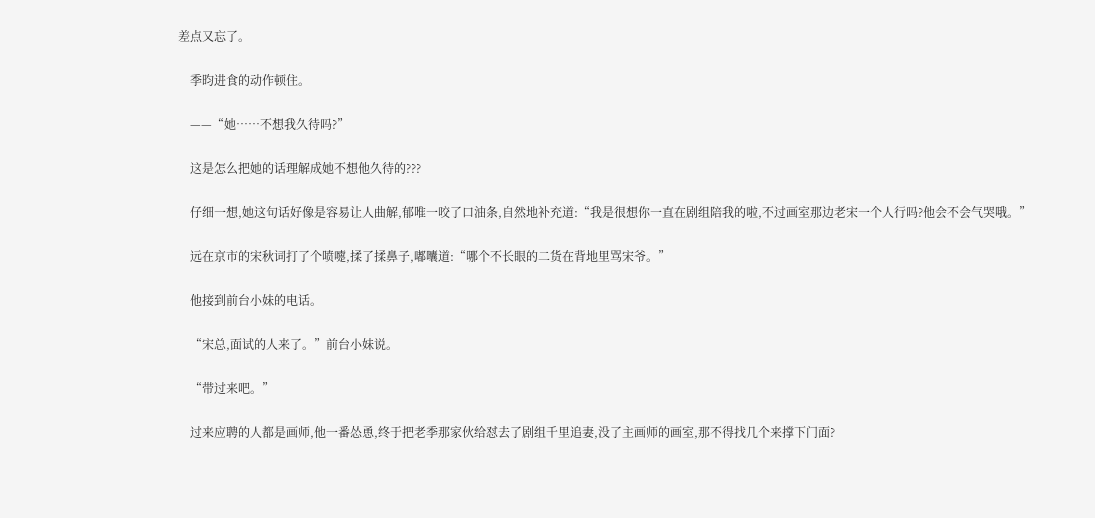差点又忘了。

    季昀进食的动作顿住。

    ——“她……不想我久待吗?”

    这是怎么把她的话理解成她不想他久待的???

    仔细一想,她这句话好像是容易让人曲解,郁唯一咬了口油条,自然地补充道:“我是很想你一直在剧组陪我的啦,不过画室那边老宋一个人行吗?他会不会气哭哦。”

    远在京市的宋秋词打了个喷嚏,揉了揉鼻子,嘟囔道:“哪个不长眼的二货在背地里骂宋爷。”

    他接到前台小妹的电话。

    “宋总,面试的人来了。”前台小妹说。

    “带过来吧。”

    过来应聘的人都是画师,他一番怂恿,终于把老季那家伙给怼去了剧组千里追妻,没了主画师的画室,那不得找几个来撑下门面?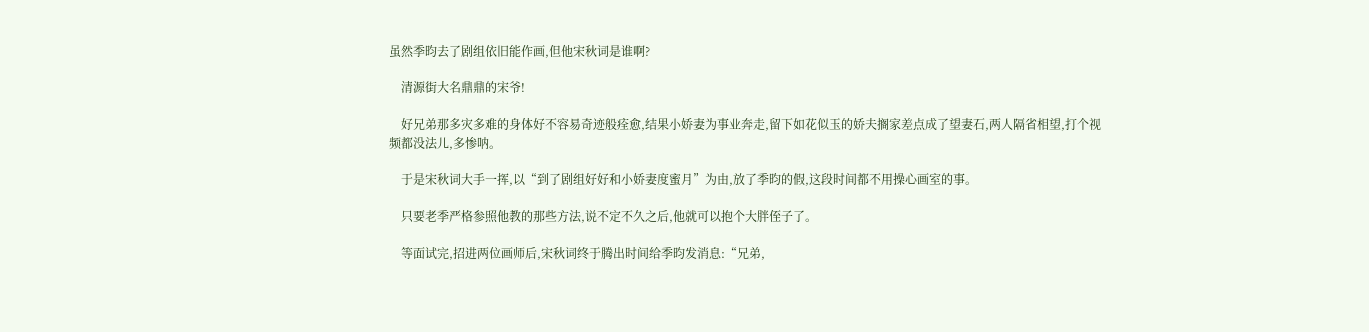虽然季昀去了剧组依旧能作画,但他宋秋词是谁啊?

    清源街大名鼎鼎的宋爷!

    好兄弟那多灾多难的身体好不容易奇迹般痊愈,结果小娇妻为事业奔走,留下如花似玉的娇夫搁家差点成了望妻石,两人隔省相望,打个视频都没法儿,多惨呐。

    于是宋秋词大手一挥,以“到了剧组好好和小娇妻度蜜月”为由,放了季昀的假,这段时间都不用操心画室的事。

    只要老季严格参照他教的那些方法,说不定不久之后,他就可以抱个大胖侄子了。

    等面试完,招进两位画师后,宋秋词终于腾出时间给季昀发消息:“兄弟,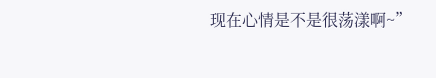现在心情是不是很荡漾啊~”